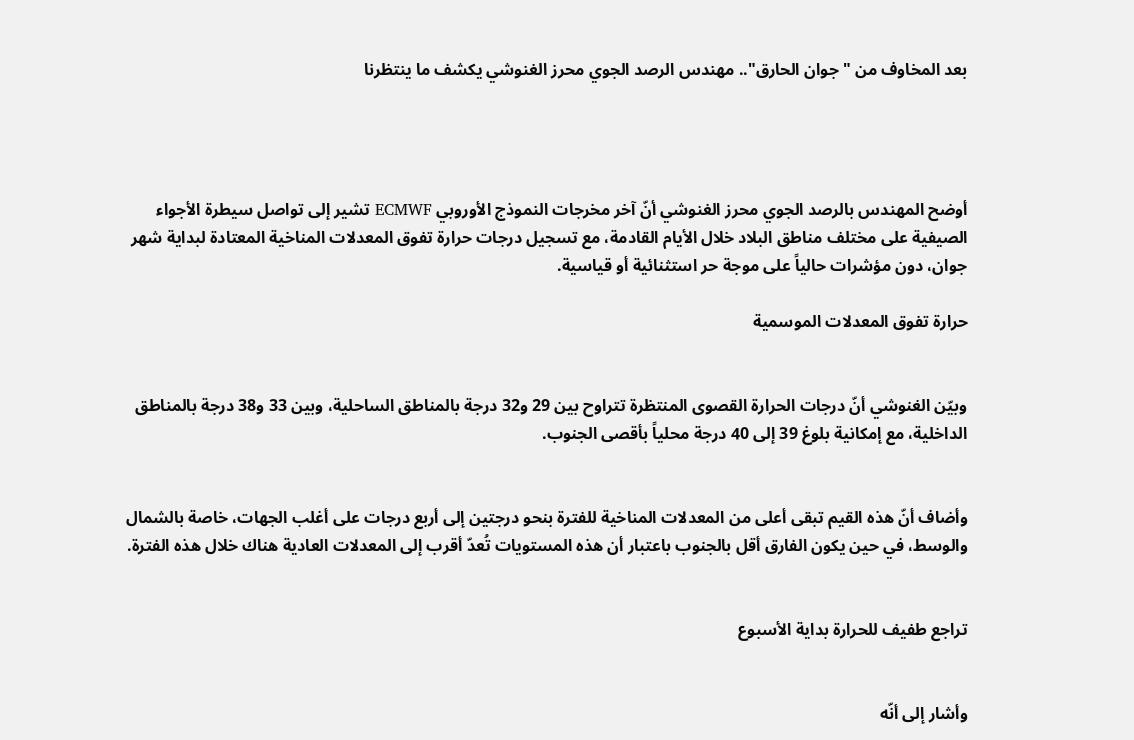بعد المخاوف من "جوان الحارق".. مهندس الرصد الجوي محرز الغنوشي يكشف ما ينتظرنا




أوضح المهندس بالرصد الجوي محرز الغنوشي أنّ آخر مخرجات النموذج الأوروبي ECMWF تشير إلى تواصل سيطرة الأجواء الصيفية على مختلف مناطق البلاد خلال الأيام القادمة، مع تسجيل درجات حرارة تفوق المعدلات المناخية المعتادة لبداية شهر جوان، دون مؤشرات حالياً على موجة حر استثنائية أو قياسية.

حرارة تفوق المعدلات الموسمية


وبيّن الغنوشي أنّ درجات الحرارة القصوى المنتظرة تتراوح بين 29 و32 درجة بالمناطق الساحلية، وبين 33 و38 درجة بالمناطق الداخلية، مع إمكانية بلوغ 39 إلى 40 درجة محلياً بأقصى الجنوب.


وأضاف أنّ هذه القيم تبقى أعلى من المعدلات المناخية للفترة بنحو درجتين إلى أربع درجات على أغلب الجهات، خاصة بالشمال والوسط، في حين يكون الفارق أقل بالجنوب باعتبار أن هذه المستويات تُعدّ أقرب إلى المعدلات العادية هناك خلال هذه الفترة.


تراجع طفيف للحرارة بداية الأسبوع


وأشار إلى أنّه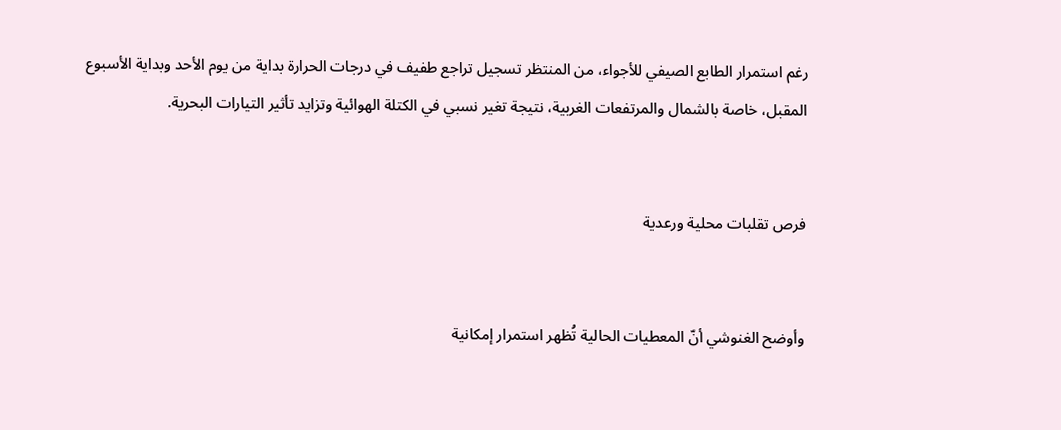رغم استمرار الطابع الصيفي للأجواء، من المنتظر تسجيل تراجع طفيف في درجات الحرارة بداية من يوم الأحد وبداية الأسبوع المقبل، خاصة بالشمال والمرتفعات الغربية، نتيجة تغير نسبي في الكتلة الهوائية وتزايد تأثير التيارات البحرية.


فرص تقلبات محلية ورعدية


وأوضح الغنوشي أنّ المعطيات الحالية تُظهر استمرار إمكانية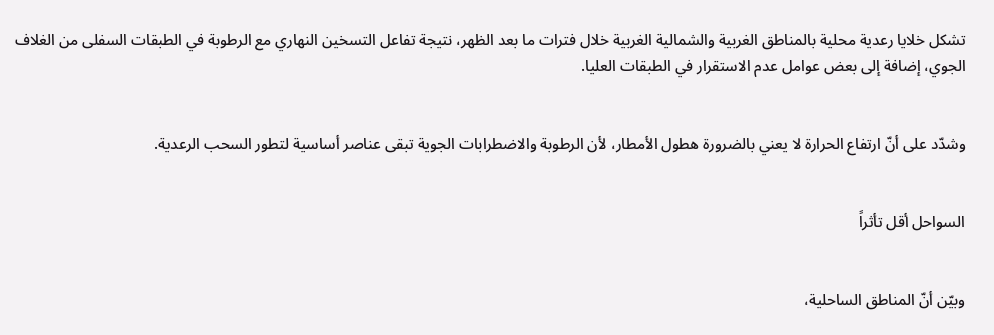تشكل خلايا رعدية محلية بالمناطق الغربية والشمالية الغربية خلال فترات ما بعد الظهر، نتيجة تفاعل التسخين النهاري مع الرطوبة في الطبقات السفلى من الغلاف الجوي، إضافة إلى بعض عوامل عدم الاستقرار في الطبقات العليا.


وشدّد على أنّ ارتفاع الحرارة لا يعني بالضرورة هطول الأمطار، لأن الرطوبة والاضطرابات الجوية تبقى عناصر أساسية لتطور السحب الرعدية.


السواحل أقل تأثراً


وبيّن أنّ المناطق الساحلية،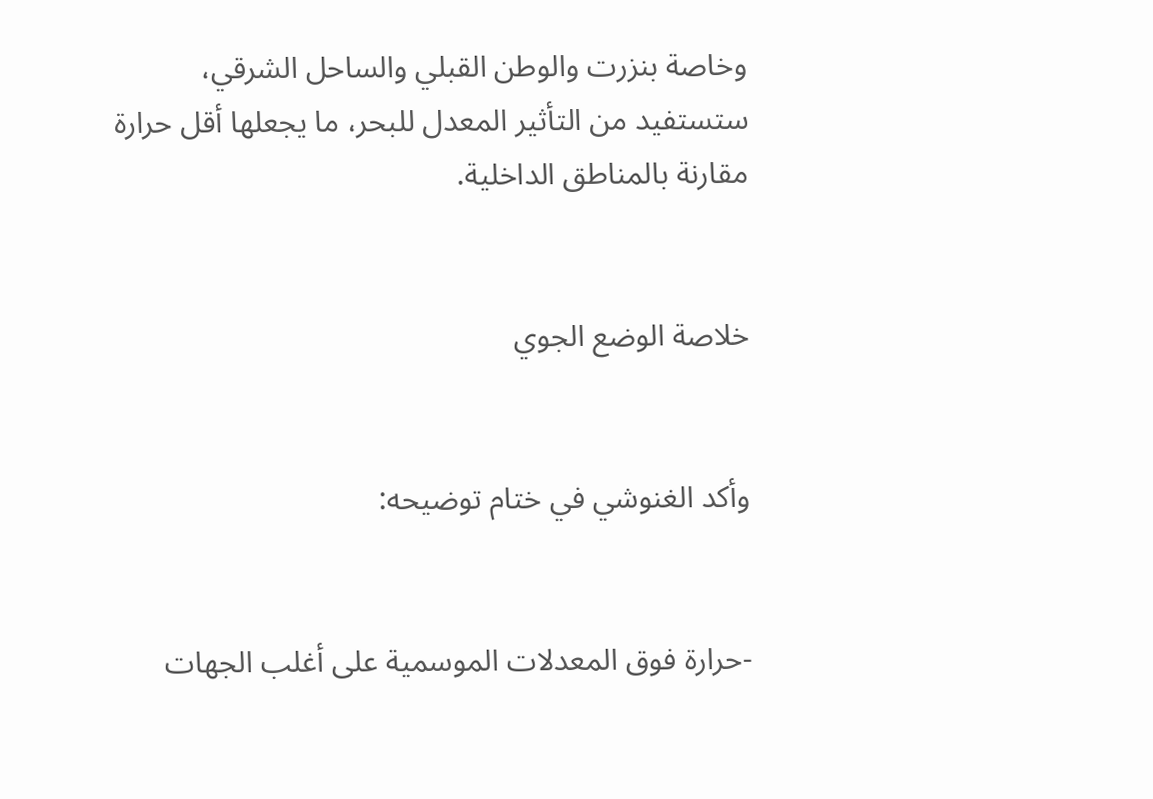وخاصة بنزرت والوطن القبلي والساحل الشرقي، ستستفيد من التأثير المعدل للبحر، ما يجعلها أقل حرارة مقارنة بالمناطق الداخلية.


خلاصة الوضع الجوي


وأكد الغنوشي في ختام توضيحه:


-حرارة فوق المعدلات الموسمية على أغلب الجهات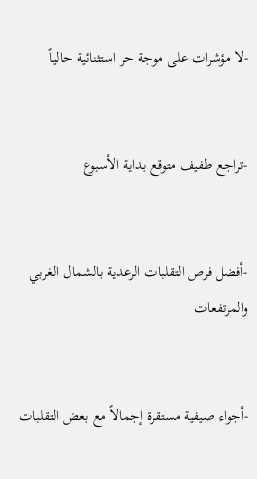-لا مؤشرات على موجة حر استثنائية حالياً


-تراجع طفيف متوقع بداية الأسبوع


-أفضل فرص التقلبات الرعدية بالشمال الغربي والمرتفعات


-أجواء صيفية مستقرة إجمالاً مع بعض التقلبات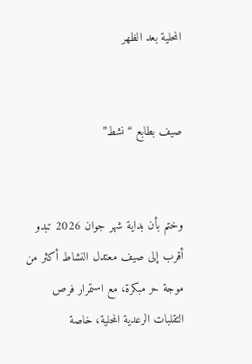المحلية بعد الظهر


صيف بطابع “نشط”


وختم بأن بداية شهر جوان 2026 تبدو أقرب إلى صيف معتدل النشاط أكثر من موجة حر مبكرة، مع استمرار فرص التقلبات الرعدية المحلية، خاصة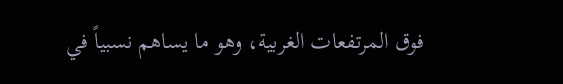فوق المرتفعات الغربية، وهو ما يساهم نسبياً في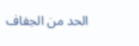الحد من الجفاف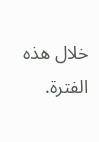خلال هذه الفترة.